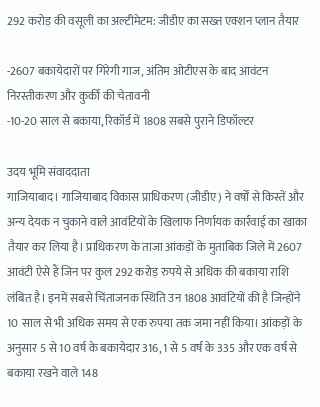292 करोड़ की वसूली का अल्टीमेटम: जीडीए का सख्त एक्शन प्लान तैयार

-2607 बकायेदारों पर गिरेगी गाज, अंतिम ओटीएस के बाद आवंटन निरस्तीकरण और कुर्की की चेतावनी
-10-20 साल से बकाया, रिकॉर्ड में 1808 सबसे पुराने डिफॉल्टर

उदय भूमि संवाददाता
गाजियाबाद। गाजियाबाद विकास प्राधिकरण (जीडीए) ने वर्षों से किस्तें और अन्य देयक न चुकाने वाले आवंटियों के खिलाफ निर्णायक कार्रवाई का खाका तैयार कर लिया है। प्राधिकरण के ताजा आंकड़ों के मुताबिक जिले में 2607 आवंटी ऐसे हैं जिन पर कुल 292 करोड़ रुपये से अधिक की बकाया राशि लंबित है। इनमें सबसे चिंताजनक स्थिति उन 1808 आवंटियों की है जिन्होंने 10 साल से भी अधिक समय से एक रुपया तक जमा नहीं किया। आंकड़ों के अनुसार 5 से 10 वर्ष के बकायेदार 316, 1 से 5 वर्ष के 335 और एक वर्ष से बकाया रखने वाले 148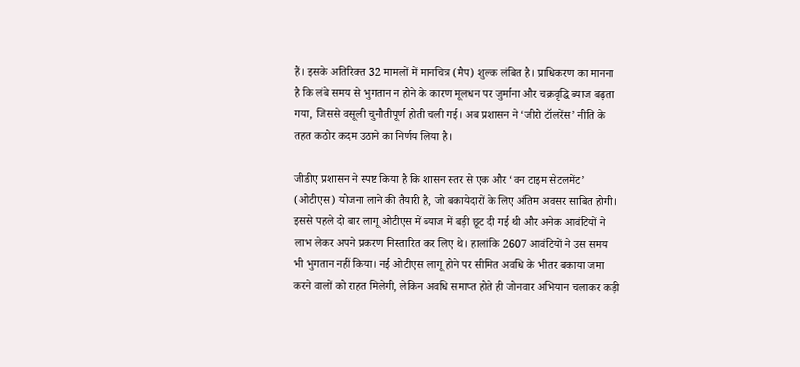हैं। इसके अतिरिक्त 32 मामलों में मानचित्र (मैप) शुल्क लंबित है। प्राधिकरण का मानना है कि लंबे समय से भुगतान न होने के कारण मूलधन पर जुर्माना और चक्रवृद्धि ब्याज बढ़ता गया, जिससे वसूली चुनौतीपूर्ण होती चली गई। अब प्रशासन ने ‘जीरो टॉलरेंस’ नीति के तहत कठोर कदम उठाने का निर्णय लिया है।

जीडीए प्रशासन ने स्पष्ट किया है कि शासन स्तर से एक और ‘वन टाइम सेटलमेंट’ (ओटीएस) योजना लाने की तैयारी है, जो बकायेदारों के लिए अंतिम अवसर साबित होगी। इससे पहले दो बार लागू ओटीएस में ब्याज में बड़ी छूट दी गई थी और अनेक आवंटियों ने लाभ लेकर अपने प्रकरण निस्तारित कर लिए थे। हालांकि 2607 आवंटियों ने उस समय भी भुगतान नहीं किया। नई ओटीएस लागू होने पर सीमित अवधि के भीतर बकाया जमा करने वालों को राहत मिलेगी, लेकिन अवधि समाप्त होते ही जोनवार अभियान चलाकर कड़ी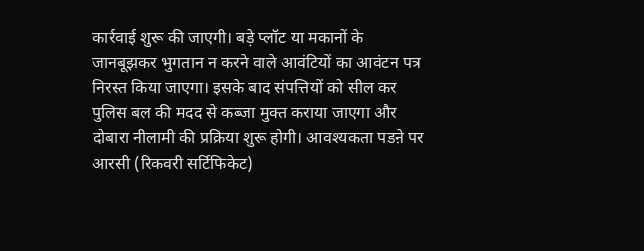कार्रवाई शुरू की जाएगी। बड़े प्लॉट या मकानों के जानबूझकर भुगतान न करने वाले आवंटियों का आवंटन पत्र निरस्त किया जाएगा। इसके बाद संपत्तियों को सील कर पुलिस बल की मदद से कब्जा मुक्त कराया जाएगा और दोबारा नीलामी की प्रक्रिया शुरू होगी। आवश्यकता पडऩे पर आरसी (रिकवरी सर्टिफिकेट)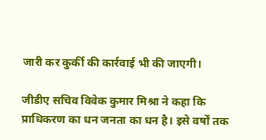जारी कर कुर्की की कार्रवाई भी की जाएगी।

जीडीए सचिव विवेक कुमार मिश्रा ने कहा कि प्राधिकरण का धन जनता का धन है। इसे वर्षों तक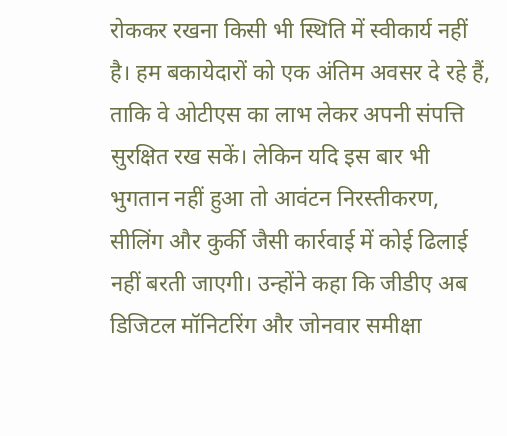रोककर रखना किसी भी स्थिति में स्वीकार्य नहीं है। हम बकायेदारों को एक अंतिम अवसर दे रहे हैं, ताकि वे ओटीएस का लाभ लेकर अपनी संपत्ति सुरक्षित रख सकें। लेकिन यदि इस बार भी भुगतान नहीं हुआ तो आवंटन निरस्तीकरण, सीलिंग और कुर्की जैसी कार्रवाई में कोई ढिलाई नहीं बरती जाएगी। उन्होंने कहा कि जीडीए अब डिजिटल मॉनिटरिंग और जोनवार समीक्षा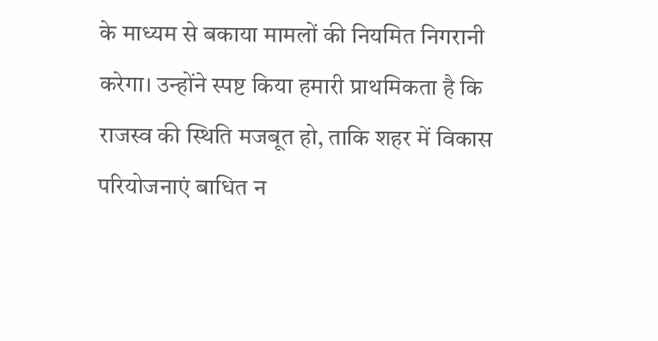के माध्यम से बकाया मामलों की नियमित निगरानी करेगा। उन्होंने स्पष्ट किया हमारी प्राथमिकता है कि राजस्व की स्थिति मजबूत हो, ताकि शहर में विकास परियोजनाएं बाधित न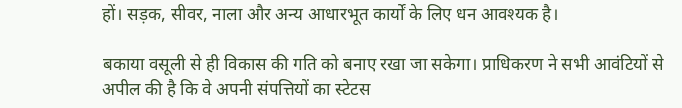हों। सड़क, सीवर, नाला और अन्य आधारभूत कार्यों के लिए धन आवश्यक है।

बकाया वसूली से ही विकास की गति को बनाए रखा जा सकेगा। प्राधिकरण ने सभी आवंटियों से अपील की है कि वे अपनी संपत्तियों का स्टेटस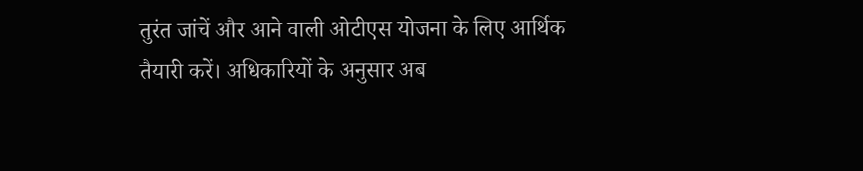तुरंत जांचें और आने वाली ओटीएस योजना के लिए आर्थिक तैयारी करें। अधिकारियों के अनुसार अब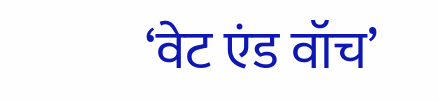‘वेट एंड वॉच’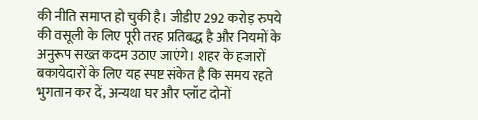की नीति समाप्त हो चुकी है। जीडीए 292 करोड़ रुपये की वसूली के लिए पूरी तरह प्रतिबद्ध है और नियमों के अनुरूप सख्त कदम उठाए जाएंगे। शहर के हजारों बकायेदारों के लिए यह स्पष्ट संकेत है कि समय रहते भुगतान कर दें, अन्यथा घर और प्लॉट दोनों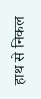हाथ से निकल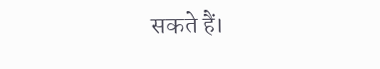सकते हैं।